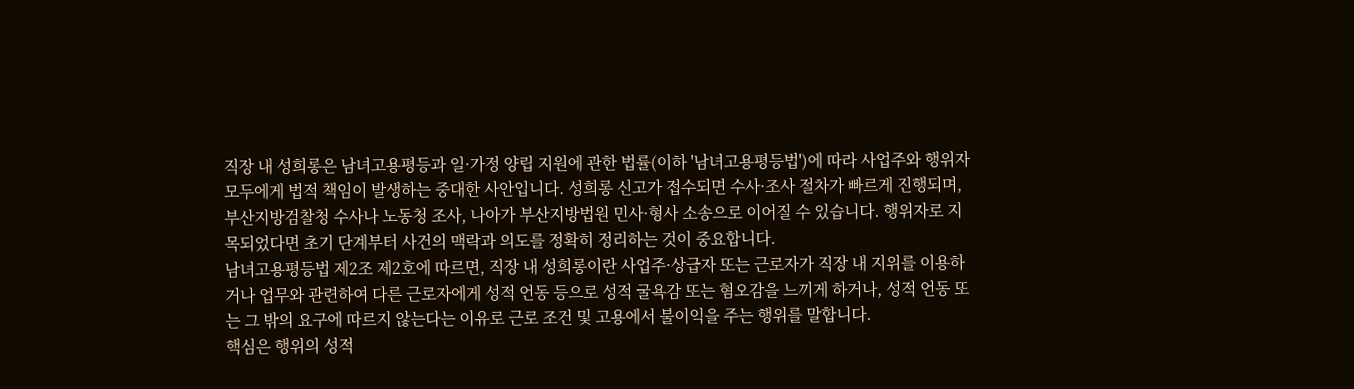직장 내 성희롱은 남녀고용평등과 일·가정 양립 지원에 관한 법률(이하 '남녀고용평등법')에 따라 사업주와 행위자 모두에게 법적 책임이 발생하는 중대한 사안입니다. 성희롱 신고가 접수되면 수사·조사 절차가 빠르게 진행되며, 부산지방검찰청 수사나 노동청 조사, 나아가 부산지방법원 민사·형사 소송으로 이어질 수 있습니다. 행위자로 지목되었다면 초기 단계부터 사건의 맥락과 의도를 정확히 정리하는 것이 중요합니다.
남녀고용평등법 제2조 제2호에 따르면, 직장 내 성희롱이란 사업주·상급자 또는 근로자가 직장 내 지위를 이용하거나 업무와 관련하여 다른 근로자에게 성적 언동 등으로 성적 굴욕감 또는 혐오감을 느끼게 하거나, 성적 언동 또는 그 밖의 요구에 따르지 않는다는 이유로 근로 조건 및 고용에서 불이익을 주는 행위를 말합니다.
핵심은 행위의 성적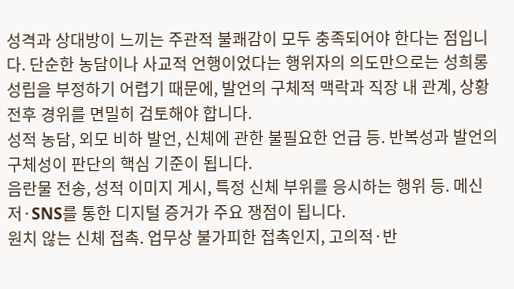성격과 상대방이 느끼는 주관적 불쾌감이 모두 충족되어야 한다는 점입니다. 단순한 농담이나 사교적 언행이었다는 행위자의 의도만으로는 성희롱 성립을 부정하기 어렵기 때문에, 발언의 구체적 맥락과 직장 내 관계, 상황 전후 경위를 면밀히 검토해야 합니다.
성적 농담, 외모 비하 발언, 신체에 관한 불필요한 언급 등. 반복성과 발언의 구체성이 판단의 핵심 기준이 됩니다.
음란물 전송, 성적 이미지 게시, 특정 신체 부위를 응시하는 행위 등. 메신저·SNS를 통한 디지털 증거가 주요 쟁점이 됩니다.
원치 않는 신체 접촉. 업무상 불가피한 접촉인지, 고의적·반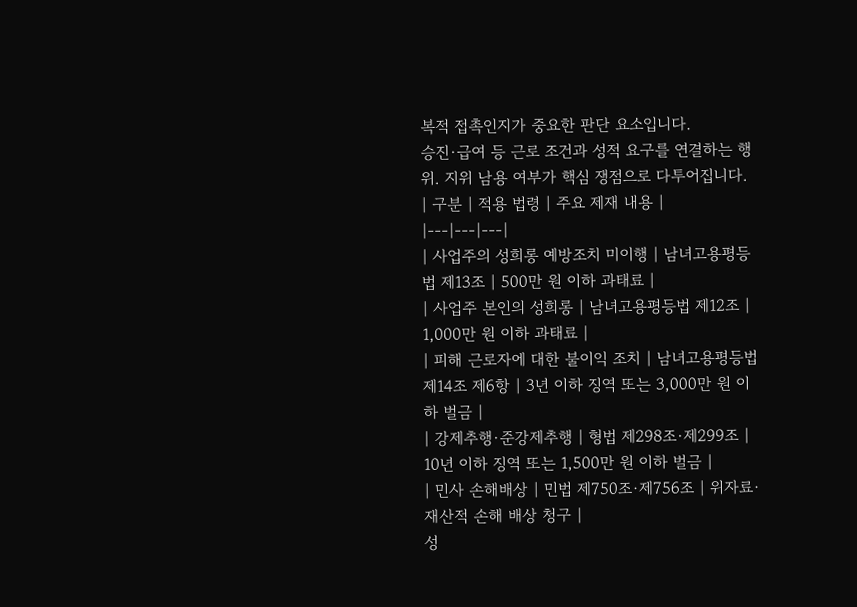복적 접촉인지가 중요한 판단 요소입니다.
승진·급여 등 근로 조건과 성적 요구를 연결하는 행위. 지위 남용 여부가 핵심 쟁점으로 다투어집니다.
| 구분 | 적용 법령 | 주요 제재 내용 |
|---|---|---|
| 사업주의 성희롱 예방조치 미이행 | 남녀고용평등법 제13조 | 500만 원 이하 과태료 |
| 사업주 본인의 성희롱 | 남녀고용평등법 제12조 | 1,000만 원 이하 과태료 |
| 피해 근로자에 대한 불이익 조치 | 남녀고용평등법 제14조 제6항 | 3년 이하 징역 또는 3,000만 원 이하 벌금 |
| 강제추행·준강제추행 | 형법 제298조·제299조 | 10년 이하 징역 또는 1,500만 원 이하 벌금 |
| 민사 손해배상 | 민법 제750조·제756조 | 위자료·재산적 손해 배상 청구 |
성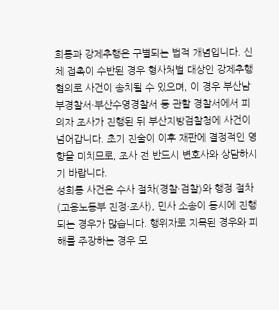희롱과 강제추행은 구별되는 법적 개념입니다. 신체 접촉이 수반된 경우 형사처벌 대상인 강제추행 혐의로 사건이 송치될 수 있으며, 이 경우 부산남부경찰서·부산수영경찰서 등 관할 경찰서에서 피의자 조사가 진행된 뒤 부산지방검찰청에 사건이 넘어갑니다. 초기 진술이 이후 재판에 결정적인 영향을 미치므로, 조사 전 반드시 변호사와 상담하시기 바랍니다.
성희롱 사건은 수사 절차(경찰·검찰)와 행정 절차(고용노동부 진정·조사), 민사 소송이 동시에 진행되는 경우가 많습니다. 행위자로 지목된 경우와 피해를 주장하는 경우 모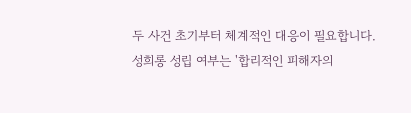두 사건 초기부터 체계적인 대응이 필요합니다.
성희롱 성립 여부는 '합리적인 피해자의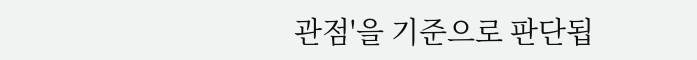관점'을 기준으로 판단됩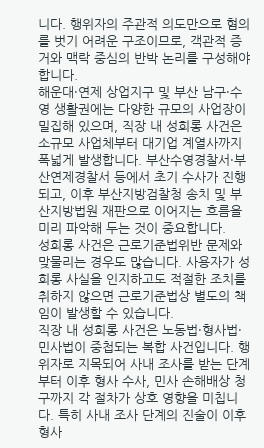니다. 행위자의 주관적 의도만으로 혐의를 벗기 어려운 구조이므로, 객관적 증거와 맥락 중심의 반박 논리를 구성해야 합니다.
해운대·연제 상업지구 및 부산 남구·수영 생활권에는 다양한 규모의 사업장이 밀집해 있으며, 직장 내 성희롱 사건은 소규모 사업체부터 대기업 계열사까지 폭넓게 발생합니다. 부산수영경찰서·부산연제경찰서 등에서 초기 수사가 진행되고, 이후 부산지방검찰청 송치 및 부산지방법원 재판으로 이어지는 흐름을 미리 파악해 두는 것이 중요합니다.
성희롱 사건은 근로기준법위반 문제와 맞물리는 경우도 많습니다. 사용자가 성희롱 사실을 인지하고도 적절한 조치를 취하지 않으면 근로기준법상 별도의 책임이 발생할 수 있습니다.
직장 내 성희롱 사건은 노동법·형사법·민사법이 중첩되는 복합 사건입니다. 행위자로 지목되어 사내 조사를 받는 단계부터 이후 형사 수사, 민사 손해배상 청구까지 각 절차가 상호 영향을 미칩니다. 특히 사내 조사 단계의 진술이 이후 형사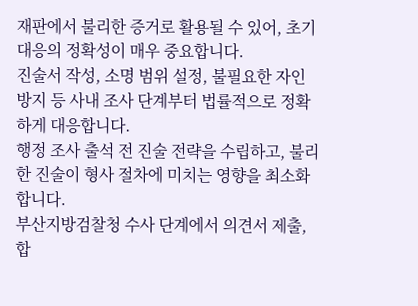재판에서 불리한 증거로 활용될 수 있어, 초기 대응의 정확성이 매우 중요합니다.
진술서 작성, 소명 범위 설정, 불필요한 자인 방지 등 사내 조사 단계부터 법률적으로 정확하게 대응합니다.
행정 조사 출석 전 진술 전략을 수립하고, 불리한 진술이 형사 절차에 미치는 영향을 최소화합니다.
부산지방검찰청 수사 단계에서 의견서 제출, 합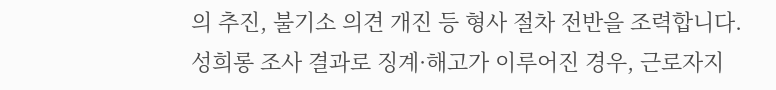의 추진, 불기소 의견 개진 등 형사 절차 전반을 조력합니다.
성희롱 조사 결과로 징계·해고가 이루어진 경우, 근로자지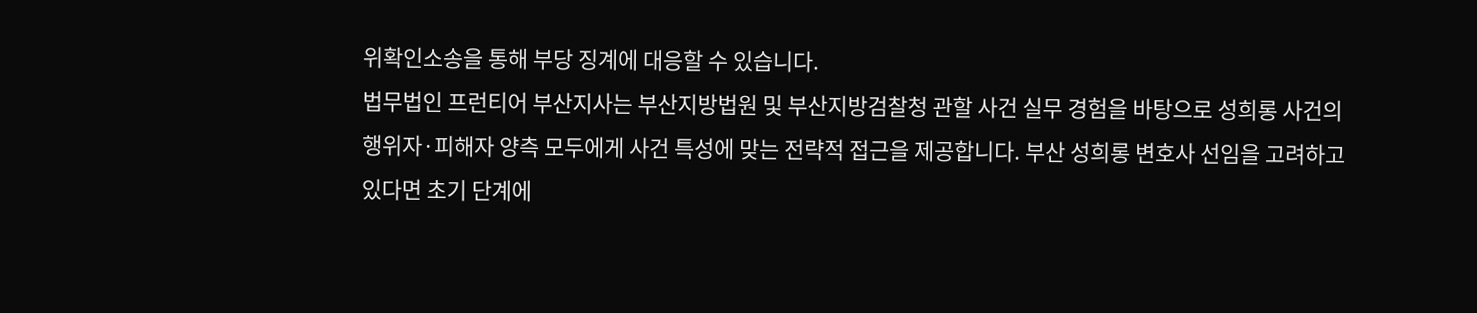위확인소송을 통해 부당 징계에 대응할 수 있습니다.
법무법인 프런티어 부산지사는 부산지방법원 및 부산지방검찰청 관할 사건 실무 경험을 바탕으로 성희롱 사건의 행위자·피해자 양측 모두에게 사건 특성에 맞는 전략적 접근을 제공합니다. 부산 성희롱 변호사 선임을 고려하고 있다면 초기 단계에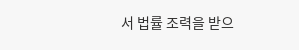서 법률 조력을 받으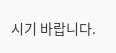시기 바랍니다.